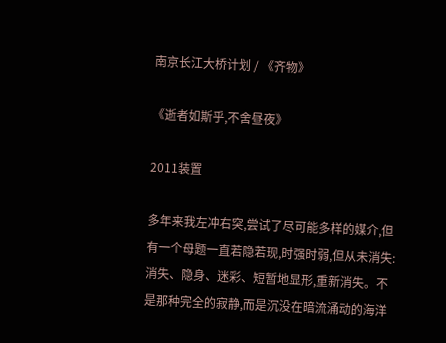南京长江大桥计划 / 《齐物》

《逝者如斯乎,不舍昼夜》

2011装置

多年来我左冲右突,尝试了尽可能多样的媒介,但有一个母题一直若隐若现,时强时弱,但从未消失:消失、隐身、迷彩、短暂地显形,重新消失。不是那种完全的寂静,而是沉没在暗流涌动的海洋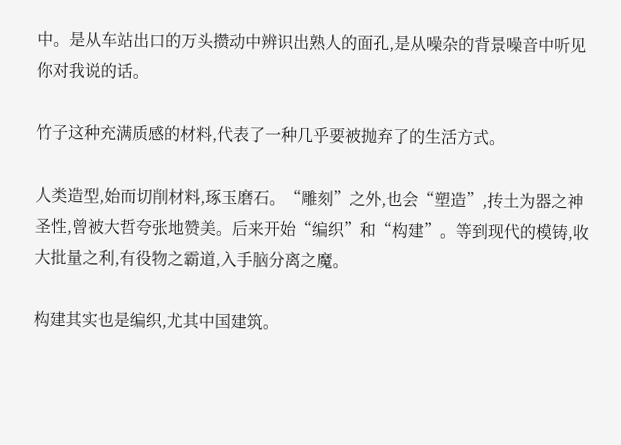中。是从车站出口的万头攒动中辨识出熟人的面孔,是从噪杂的背景噪音中听见你对我说的话。

竹子这种充满质感的材料,代表了一种几乎要被抛弃了的生活方式。

人类造型,始而切削材料,琢玉磨石。“雕刻”之外,也会“塑造”,抟土为器之神圣性,曾被大哲夸张地赞美。后来开始“编织”和“构建”。等到现代的模铸,收大批量之利,有役物之霸道,入手脑分离之魔。

构建其实也是编织,尤其中国建筑。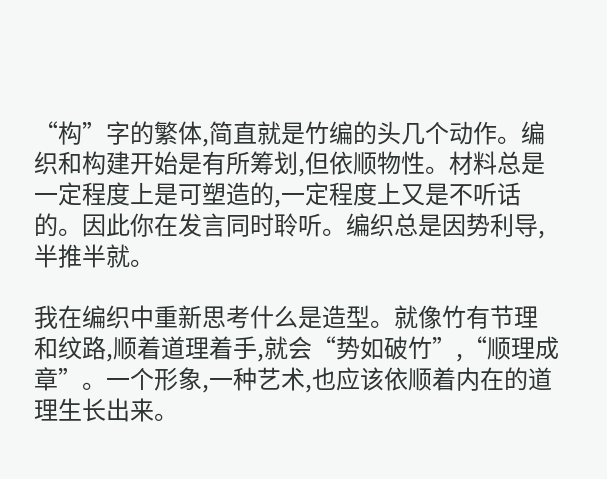“构”字的繁体,简直就是竹编的头几个动作。编织和构建开始是有所筹划,但依顺物性。材料总是一定程度上是可塑造的,一定程度上又是不听话的。因此你在发言同时聆听。编织总是因势利导,半推半就。

我在编织中重新思考什么是造型。就像竹有节理和纹路,顺着道理着手,就会“势如破竹”,“顺理成章”。一个形象,一种艺术,也应该依顺着内在的道理生长出来。